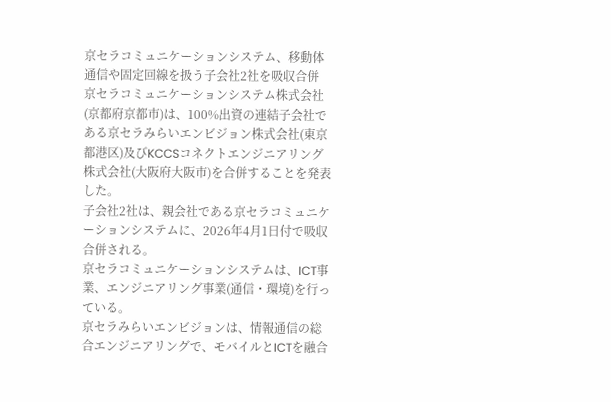京セラコミュニケーションシステム、移動体通信や固定回線を扱う子会社2社を吸収合併
京セラコミュニケーションシステム株式会社(京都府京都市)は、100%出資の連結子会社である京セラみらいエンビジョン株式会社(東京都港区)及びKCCSコネクトエンジニアリング株式会社(大阪府大阪市)を合併することを発表した。
子会社2社は、親会社である京セラコミュニケーションシステムに、2026年4月1日付で吸収合併される。
京セラコミュニケーションシステムは、ICT事業、エンジニアリング事業(通信・環境)を行っている。
京セラみらいエンビジョンは、情報通信の総合エンジニアリングで、モバイルとICTを融合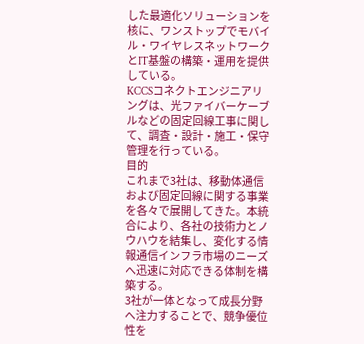した最適化ソリューションを核に、ワンストップでモバイル・ワイヤレスネットワークとIT基盤の構築・運用を提供している。
KCCSコネクトエンジニアリングは、光ファイバーケーブルなどの固定回線工事に関して、調査・設計・施工・保守管理を行っている。
目的
これまで3社は、移動体通信および固定回線に関する事業を各々で展開してきた。本統合により、各社の技術力とノウハウを結集し、変化する情報通信インフラ市場のニーズへ迅速に対応できる体制を構築する。
3社が一体となって成長分野へ注力することで、競争優位性を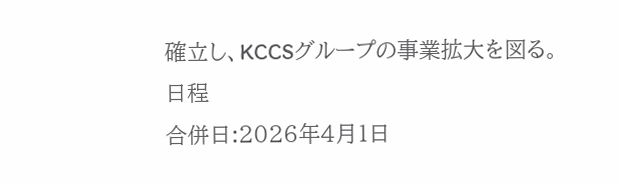確立し、KCCSグループの事業拡大を図る。
日程
合併日:2026年4月1日